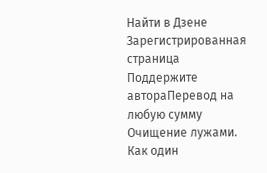Найти в Дзене
Зарегистрированная страница
Поддержите автораПеревод на любую сумму
Очищение лужами. Как один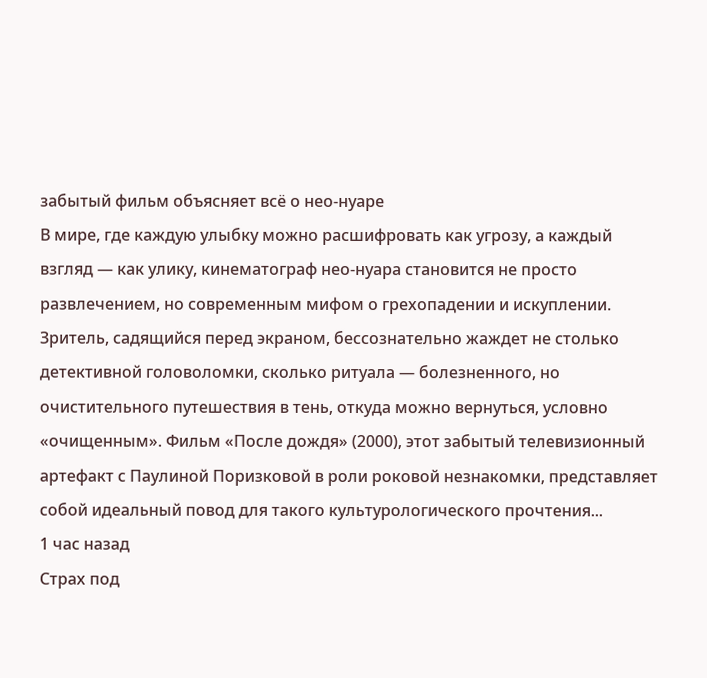забытый фильм объясняет всё о нео-нуаре
В мире, где каждую улыбку можно расшифровать как угрозу, а каждый взгляд — как улику, кинематограф нео-нуара становится не просто развлечением, но современным мифом о грехопадении и искуплении. Зритель, садящийся перед экраном, бессознательно жаждет не столько детективной головоломки, сколько ритуала — болезненного, но очистительного путешествия в тень, откуда можно вернуться, условно «очищенным». Фильм «После дождя» (2000), этот забытый телевизионный артефакт с Паулиной Поризковой в роли роковой незнакомки, представляет собой идеальный повод для такого культурологического прочтения...
1 час назад
Страх под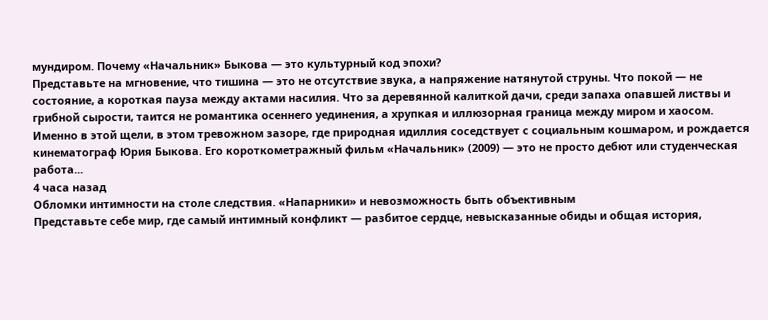мундиром. Почему «Начальник» Быкова — это культурный код эпохи?
Представьте на мгновение, что тишина — это не отсутствие звука, а напряжение натянутой струны. Что покой — не состояние, а короткая пауза между актами насилия. Что за деревянной калиткой дачи, среди запаха опавшей листвы и грибной сырости, таится не романтика осеннего уединения, а хрупкая и иллюзорная граница между миром и хаосом. Именно в этой щели, в этом тревожном зазоре, где природная идиллия соседствует с социальным кошмаром, и рождается кинематограф Юрия Быкова. Его короткометражный фильм «Начальник» (2009) — это не просто дебют или студенческая работа...
4 часа назад
Обломки интимности на столе следствия. «Напарники» и невозможность быть объективным
Представьте себе мир, где самый интимный конфликт — разбитое сердце, невысказанные обиды и общая история,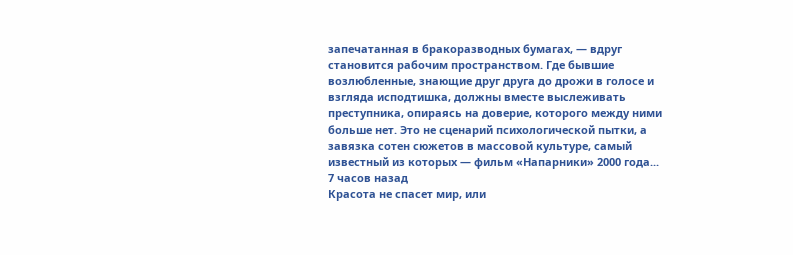запечатанная в бракоразводных бумагах, — вдруг становится рабочим пространством. Где бывшие возлюбленные, знающие друг друга до дрожи в голосе и взгляда исподтишка, должны вместе выслеживать преступника, опираясь на доверие, которого между ними больше нет. Это не сценарий психологической пытки, а завязка сотен сюжетов в массовой культуре, самый известный из которых — фильм «Напарники» 2000 года...
7 часов назад
Красота не спасет мир, или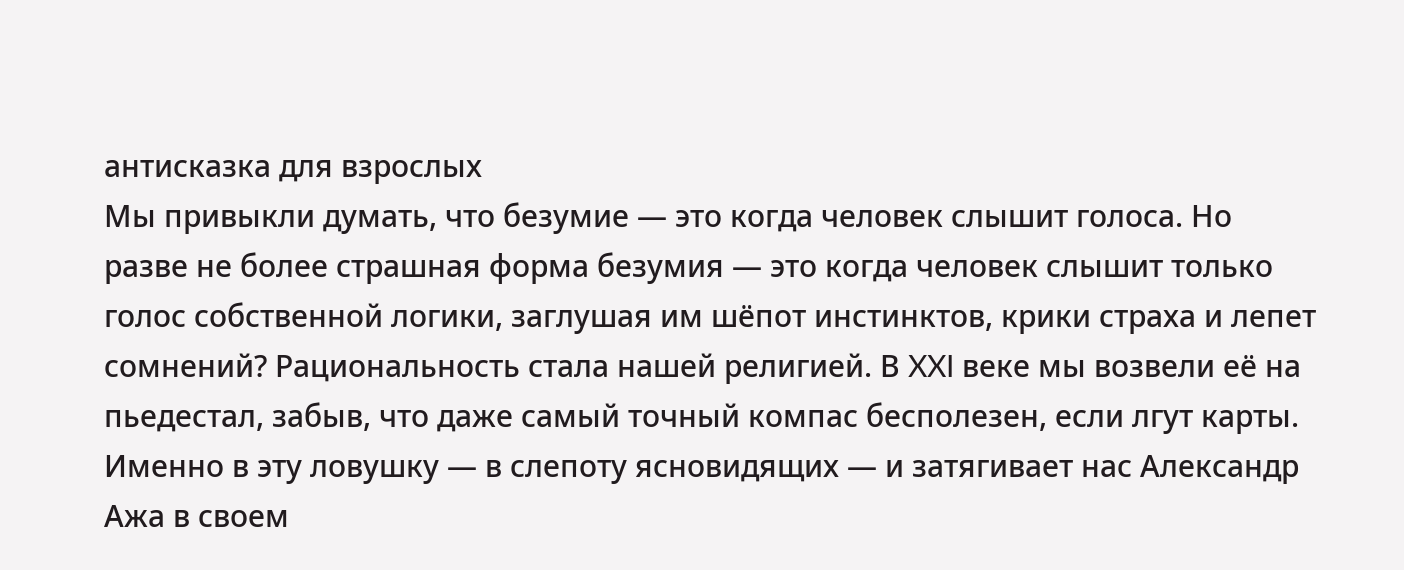антисказка для взрослых
Мы привыкли думать, что безумие — это когда человек слышит голоса. Но разве не более страшная форма безумия — это когда человек слышит только голос собственной логики, заглушая им шёпот инстинктов, крики страха и лепет сомнений? Рациональность стала нашей религией. В XXI веке мы возвели её на пьедестал, забыв, что даже самый точный компас бесполезен, если лгут карты. Именно в эту ловушку — в слепоту ясновидящих — и затягивает нас Александр Ажа в своем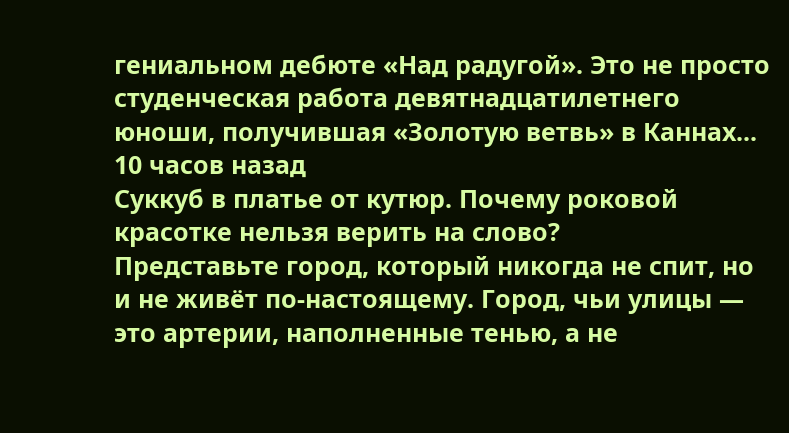гениальном дебюте «Над радугой». Это не просто студенческая работа девятнадцатилетнего юноши, получившая «Золотую ветвь» в Каннах...
10 часов назад
Суккуб в платье от кутюр. Почему роковой красотке нельзя верить на слово?
Представьте город, который никогда не спит, но и не живёт по-настоящему. Город, чьи улицы — это артерии, наполненные тенью, а не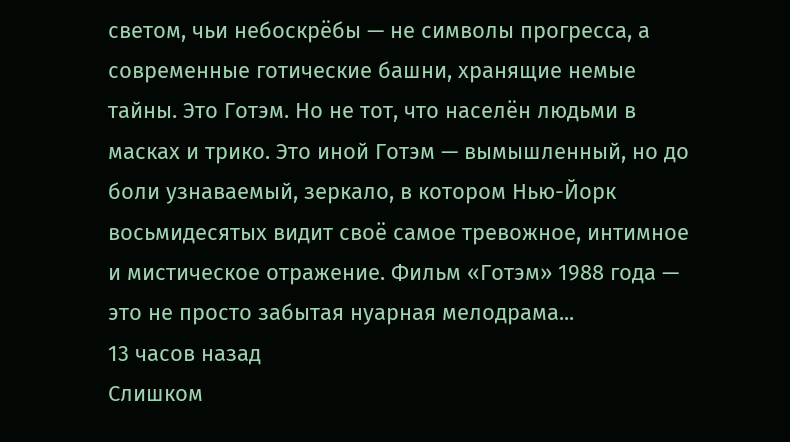светом, чьи небоскрёбы — не символы прогресса, а современные готические башни, хранящие немые тайны. Это Готэм. Но не тот, что населён людьми в масках и трико. Это иной Готэм — вымышленный, но до боли узнаваемый, зеркало, в котором Нью-Йорк восьмидесятых видит своё самое тревожное, интимное и мистическое отражение. Фильм «Готэм» 1988 года — это не просто забытая нуарная мелодрама...
13 часов назад
Слишком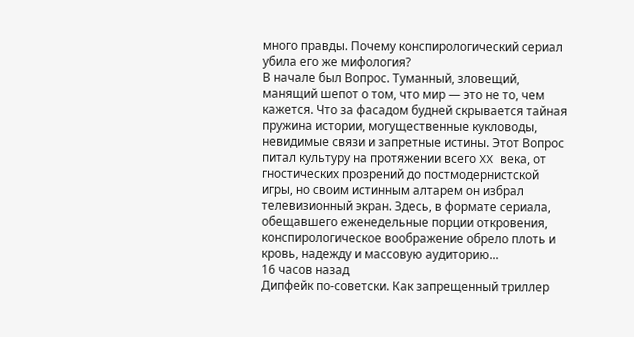много правды. Почему конспирологический сериал убила его же мифология?
В начале был Вопрос. Туманный, зловещий, манящий шепот о том, что мир — это не то, чем кажется. Что за фасадом будней скрывается тайная пружина истории, могущественные кукловоды, невидимые связи и запретные истины. Этот Вопрос питал культуру на протяжении всего XX века, от гностических прозрений до постмодернистской игры, но своим истинным алтарем он избрал телевизионный экран. Здесь, в формате сериала, обещавшего еженедельные порции откровения, конспирологическое воображение обрело плоть и кровь, надежду и массовую аудиторию...
16 часов назад
Дипфейк по-советски. Как запрещенный триллер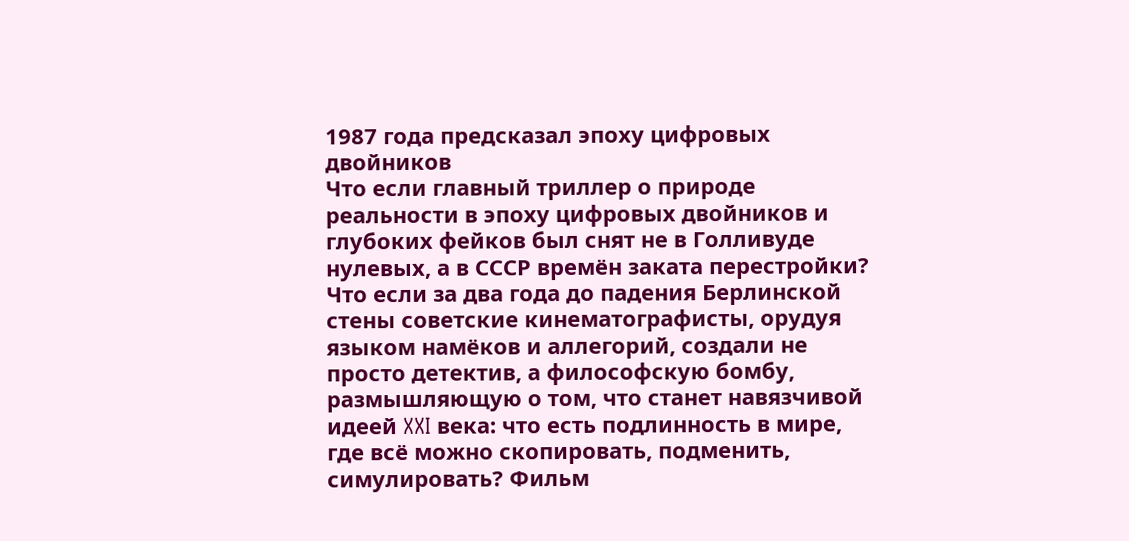1987 года предсказал эпоху цифровых двойников
Что если главный триллер о природе реальности в эпоху цифровых двойников и глубоких фейков был снят не в Голливуде нулевых, а в СССР времён заката перестройки? Что если за два года до падения Берлинской стены советские кинематографисты, орудуя языком намёков и аллегорий, создали не просто детектив, а философскую бомбу, размышляющую о том, что станет навязчивой идеей XXI века: что есть подлинность в мире, где всё можно скопировать, подменить, симулировать? Фильм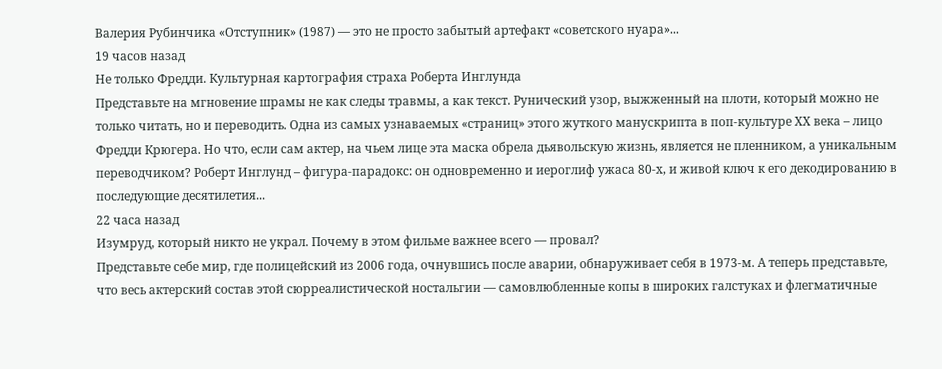Валерия Рубинчика «Отступник» (1987) — это не просто забытый артефакт «советского нуара»...
19 часов назад
Не только Фредди. Культурная картография страха Роберта Инглунда
Представьте на мгновение шрамы не как следы травмы, а как текст. Рунический узор, выжженный на плоти, который можно не только читать, но и переводить. Одна из самых узнаваемых «страниц» этого жуткого манускрипта в поп-культуре ХХ века – лицо Фредди Крюгера. Но что, если сам актер, на чьем лице эта маска обрела дьявольскую жизнь, является не пленником, а уникальным переводчиком? Роберт Инглунд – фигура-парадокс: он одновременно и иероглиф ужаса 80-х, и живой ключ к его декодированию в последующие десятилетия...
22 часа назад
Изумруд, который никто не украл. Почему в этом фильме важнее всего — провал?
Представьте себе мир, где полицейский из 2006 года, очнувшись после аварии, обнаруживает себя в 1973-м. А теперь представьте, что весь актерский состав этой сюрреалистической ностальгии — самовлюбленные копы в широких галстуках и флегматичные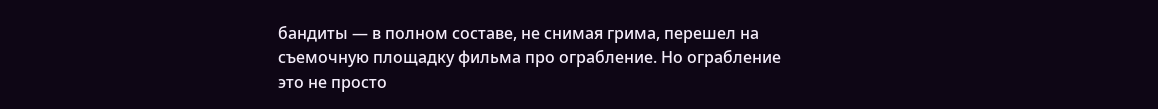бандиты — в полном составе, не снимая грима, перешел на съемочную площадку фильма про ограбление. Но ограбление это не просто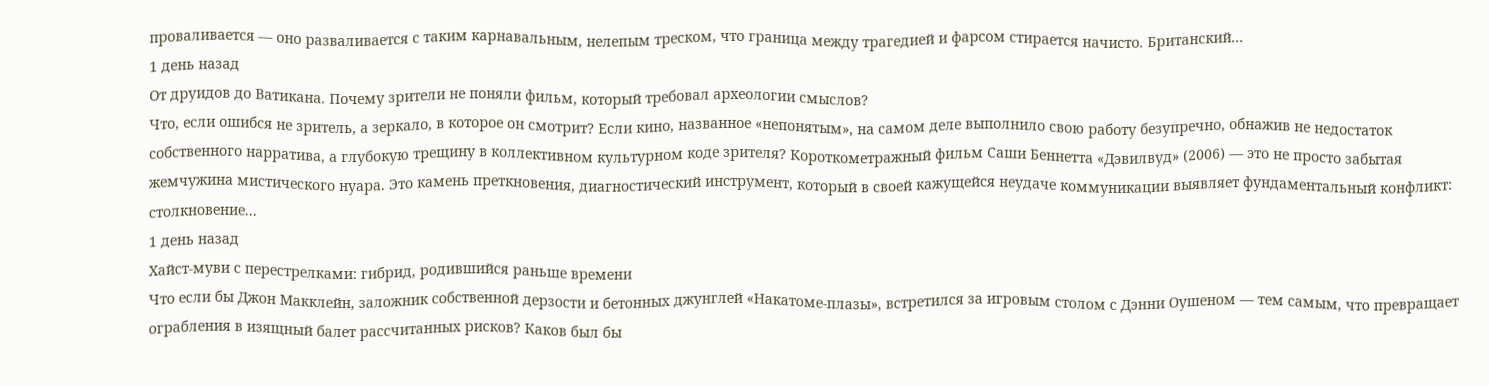проваливается — оно разваливается с таким карнавальным, нелепым треском, что граница между трагедией и фарсом стирается начисто. Британский...
1 день назад
От друидов до Ватикана. Почему зрители не поняли фильм, который требовал археологии смыслов?
Что, если ошибся не зритель, а зеркало, в которое он смотрит? Если кино, названное «непонятым», на самом деле выполнило свою работу безупречно, обнажив не недостаток собственного нарратива, а глубокую трещину в коллективном культурном коде зрителя? Короткометражный фильм Саши Беннетта «Дэвилвуд» (2006) — это не просто забытая жемчужина мистического нуара. Это камень преткновения, диагностический инструмент, который в своей кажущейся неудаче коммуникации выявляет фундаментальный конфликт: столкновение...
1 день назад
Хайст-муви с перестрелками: гибрид, родившийся раньше времени
Что если бы Джон Макклейн, заложник собственной дерзости и бетонных джунглей «Накатоме-плазы», встретился за игровым столом с Дэнни Оушеном — тем самым, что превращает ограбления в изящный балет рассчитанных рисков? Каков был бы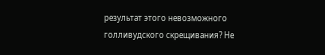результат этого невозможного голливудского скрещивания? Не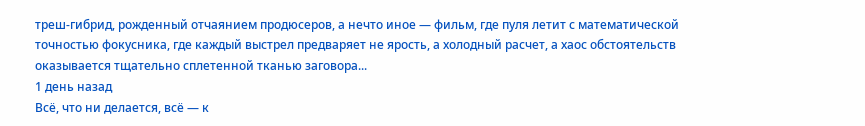треш-гибрид, рожденный отчаянием продюсеров, а нечто иное — фильм, где пуля летит с математической точностью фокусника, где каждый выстрел предваряет не ярость, а холодный расчет, а хаос обстоятельств оказывается тщательно сплетенной тканью заговора...
1 день назад
Всё, что ни делается, всё — к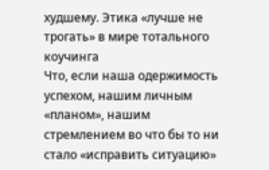худшему. Этика «лучше не трогать» в мире тотального коучинга
Что, если наша одержимость успехом, нашим личным «планом», нашим стремлением во что бы то ни стало «исправить ситуацию»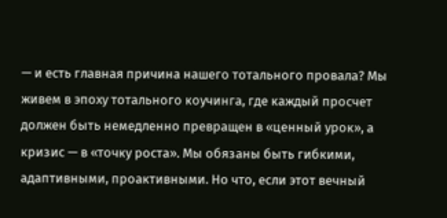— и есть главная причина нашего тотального провала? Мы живем в эпоху тотального коучинга, где каждый просчет должен быть немедленно превращен в «ценный урок», а кризис — в «точку роста». Мы обязаны быть гибкими, адаптивными, проактивными. Но что, если этот вечный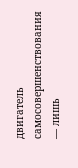двигатель самосовершенствования — лишь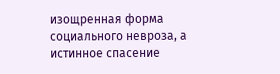изощренная форма социального невроза, а истинное спасение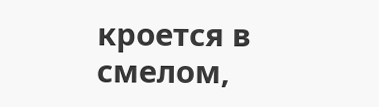кроется в смелом,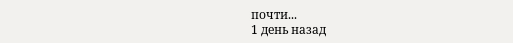почти...
1 день назад